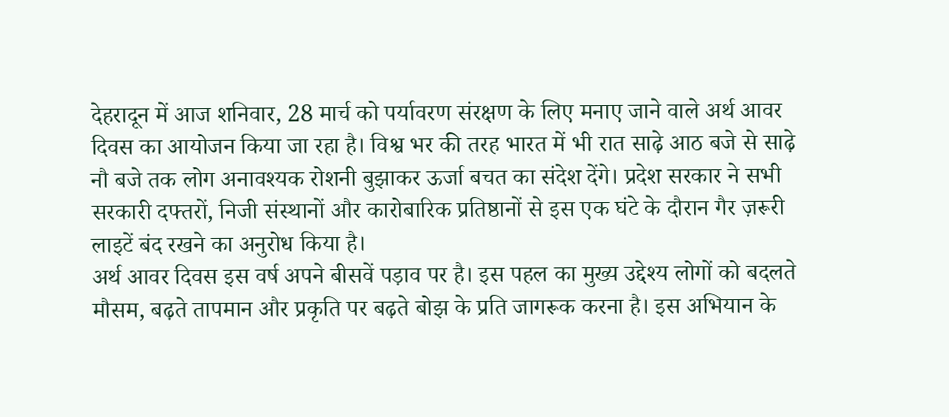देहरादून में आज शनिवार, 28 मार्च को पर्यावरण संरक्षण के लिए मनाए जाने वाले अर्थ आवर दिवस का आयोजन किया जा रहा है। विश्व भर की तरह भारत में भी रात साढ़े आठ बजे से साढ़े नौ बजे तक लोग अनावश्यक रोशनी बुझाकर ऊर्जा बचत का संदेश देंगे। प्रदेश सरकार ने सभी सरकारी दफ्तरों, निजी संस्थानों और कारोबारिक प्रतिष्ठानों से इस एक घंटे के दौरान गैर ज़रूरी लाइटें बंद रखने का अनुरोध किया है।
अर्थ आवर दिवस इस वर्ष अपने बीसवें पड़ाव पर है। इस पहल का मुख्य उद्देश्य लोगों को बदलते मौसम, बढ़ते तापमान और प्रकृति पर बढ़ते बोझ के प्रति जागरूक करना है। इस अभियान के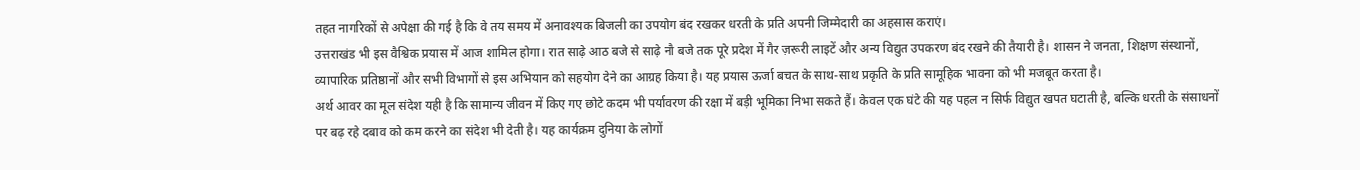तहत नागरिकों से अपेक्षा की गई है कि वे तय समय में अनावश्यक बिजली का उपयोग बंद रखकर धरती के प्रति अपनी जिम्मेदारी का अहसास कराएं।
उत्तराखंड भी इस वैश्विक प्रयास में आज शामिल होगा। रात साढ़े आठ बजे से साढ़े नौ बजे तक पूरे प्रदेश में गैर ज़रूरी लाइटें और अन्य विद्युत उपकरण बंद रखने की तैयारी है। शासन ने जनता, शिक्षण संस्थानों, व्यापारिक प्रतिष्ठानों और सभी विभागों से इस अभियान को सहयोग देने का आग्रह किया है। यह प्रयास ऊर्जा बचत के साथ-साथ प्रकृति के प्रति सामूहिक भावना को भी मजबूत करता है।
अर्थ आवर का मूल संदेश यही है कि सामान्य जीवन में किए गए छोटे कदम भी पर्यावरण की रक्षा में बड़ी भूमिका निभा सकते हैं। केवल एक घंटे की यह पहल न सिर्फ विद्युत खपत घटाती है, बल्कि धरती के संसाधनों पर बढ़ रहे दबाव को कम करने का संदेश भी देती है। यह कार्यक्रम दुनिया के लोगों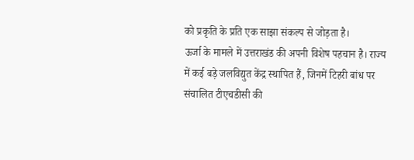को प्रकृति के प्रति एक साझा संकल्प से जोड़ता है।
ऊर्जा के मामले में उत्तराखंड की अपनी विशेष पहचान है। राज्य में कई बड़े जलविद्युत केंद्र स्थापित हैं, जिनमें टिहरी बांध पर संचालित टीएचडीसी की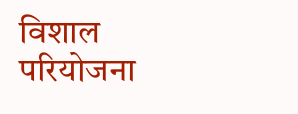विशाल परियोजना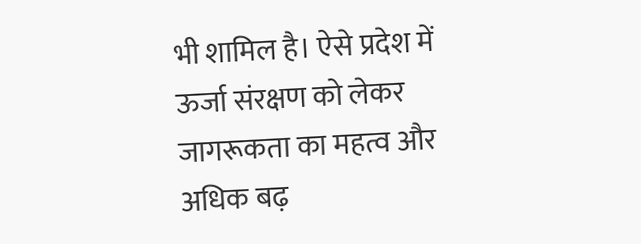भी शामिल है। ऐसे प्रदेश में ऊर्जा संरक्षण को लेकर जागरूकता का महत्व और अधिक बढ़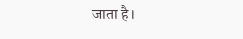जाता है।